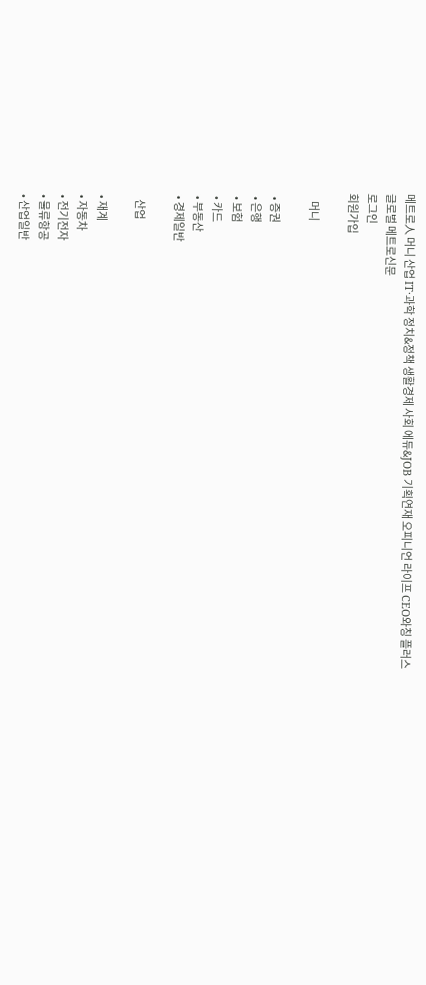메트로人 머니 산업 IT·과학 정치&정책 생활경제 사회 에듀&JOB 기획연재 오피니언 라이프 CEO와칭 플러스
글로벌 메트로신문
로그인
회원가입

    머니

  • 증권
  • 은행
  • 보험
  • 카드
  • 부동산
  • 경제일반

    산업

  • 재계
  • 자동차
  • 전기전자
  • 물류항공
  • 산업일반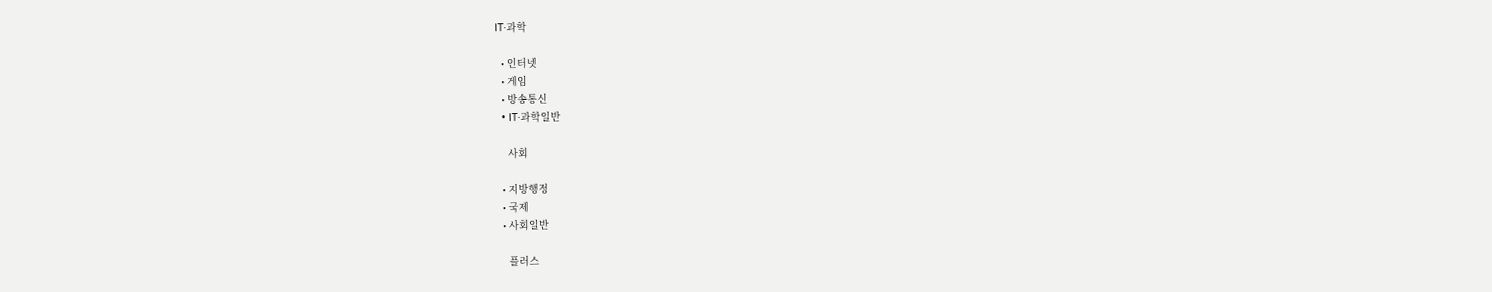IT·과학

  • 인터넷
  • 게임
  • 방송통신
  • IT·과학일반

    사회

  • 지방행정
  • 국제
  • 사회일반

    플러스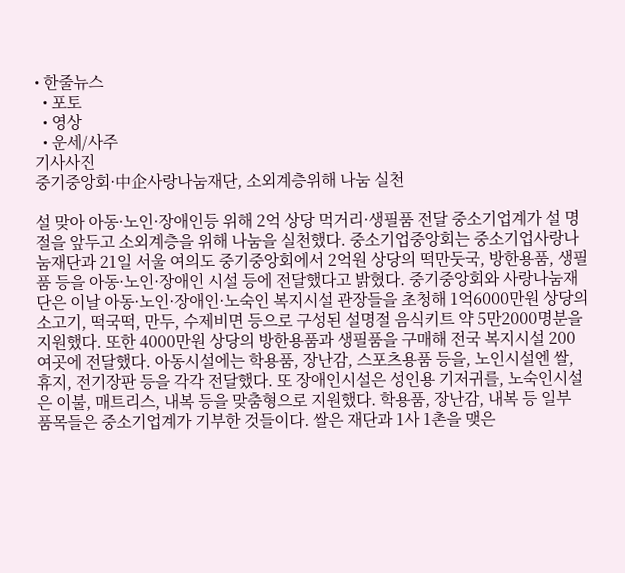• 한줄뉴스
  • 포토
  • 영상
  • 운세/사주
기사사진
중기중앙회·中企사랑나눔재단, 소외계층위해 나눔 실천

설 맞아 아동·노인·장애인등 위해 2억 상당 먹거리·생필품 전달 중소기업계가 설 명절을 앞두고 소외계층을 위해 나눔을 실천했다. 중소기업중앙회는 중소기업사랑나눔재단과 21일 서울 여의도 중기중앙회에서 2억원 상당의 떡만둣국, 방한용품, 생필품 등을 아동·노인·장애인 시설 등에 전달했다고 밝혔다. 중기중앙회와 사랑나눔재단은 이날 아동·노인·장애인·노숙인 복지시설 관장들을 초청해 1억6000만원 상당의 소고기, 떡국떡, 만두, 수제비면 등으로 구성된 설명절 음식키트 약 5만2000명분을 지원했다. 또한 4000만원 상당의 방한용품과 생필품을 구매해 전국 복지시설 200여곳에 전달했다. 아동시설에는 학용품, 장난감, 스포츠용품 등을, 노인시설엔 쌀, 휴지, 전기장판 등을 각각 전달했다. 또 장애인시설은 성인용 기저귀를, 노숙인시설은 이불, 매트리스, 내복 등을 맞춤형으로 지원했다. 학용품, 장난감, 내복 등 일부 품목들은 중소기업계가 기부한 것들이다. 쌀은 재단과 1사 1촌을 맺은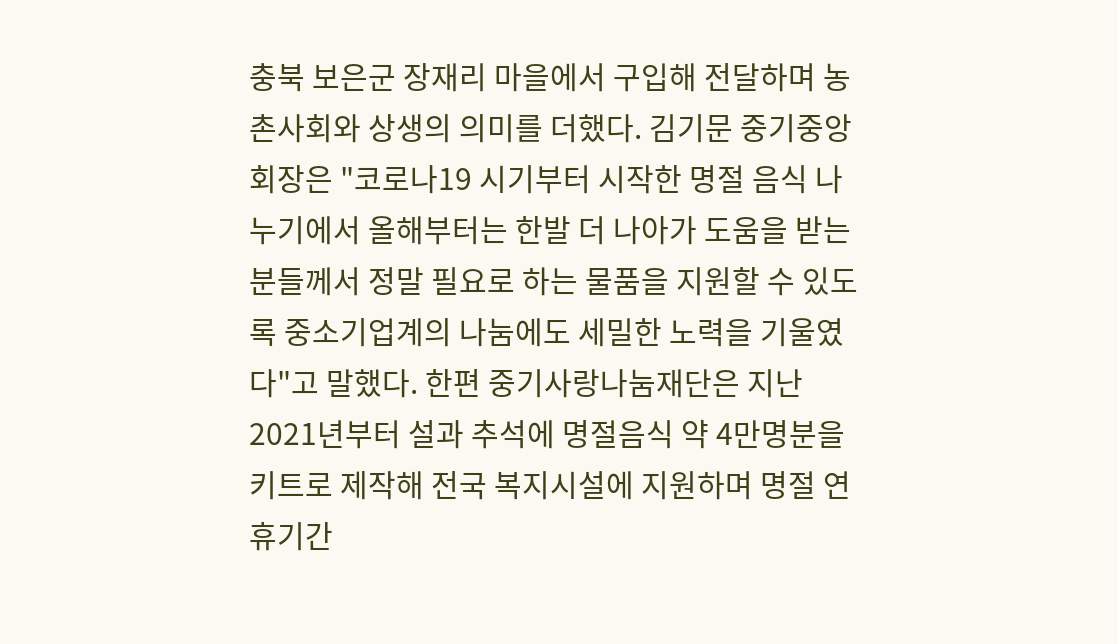충북 보은군 장재리 마을에서 구입해 전달하며 농촌사회와 상생의 의미를 더했다. 김기문 중기중앙회장은 "코로나19 시기부터 시작한 명절 음식 나누기에서 올해부터는 한발 더 나아가 도움을 받는 분들께서 정말 필요로 하는 물품을 지원할 수 있도록 중소기업계의 나눔에도 세밀한 노력을 기울였다"고 말했다. 한편 중기사랑나눔재단은 지난 2021년부터 설과 추석에 명절음식 약 4만명분을 키트로 제작해 전국 복지시설에 지원하며 명절 연휴기간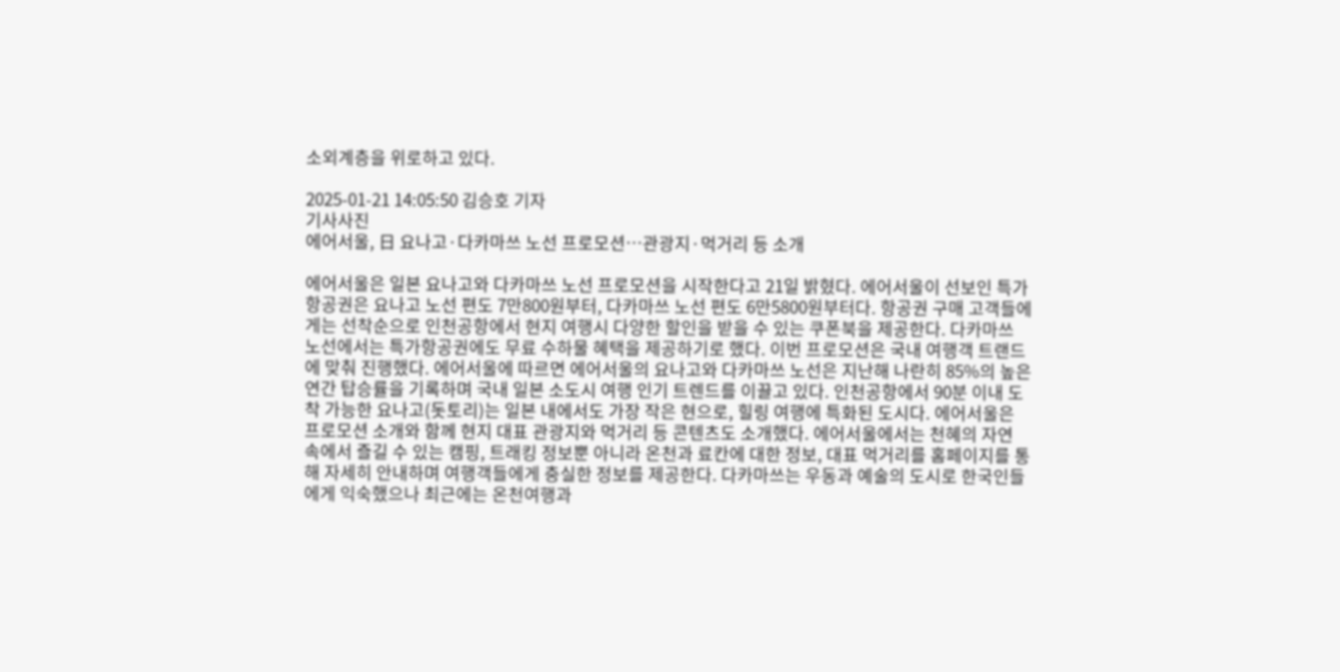소외계층을 위로하고 있다.

2025-01-21 14:05:50 김승호 기자
기사사진
에어서울, 日 요나고·다카마쓰 노선 프로모션…관광지·먹거리 등 소개

에어서울은 일본 요나고와 다카마쓰 노선 프로모션을 시작한다고 21일 밝혔다. 에어서울이 선보인 특가 항공권은 요나고 노선 편도 7만800원부터, 다카마쓰 노선 편도 6만5800원부터다. 항공권 구매 고객들에게는 선착순으로 인천공항에서 현지 여행시 다양한 할인을 받을 수 있는 쿠폰북을 제공한다. 다카마쓰 노선에서는 특가항공권에도 무료 수하물 혜택을 제공하기로 했다. 이번 프로모션은 국내 여행객 트랜드에 맞춰 진행했다. 에어서울에 따르면 에어서울의 요나고와 다카마쓰 노선은 지난해 나란히 85%의 높은 연간 탑승률을 기록하며 국내 일본 소도시 여행 인기 트렌드를 이끌고 있다. 인천공항에서 90분 이내 도착 가능한 요나고(돗토리)는 일본 내에서도 가장 작은 현으로, 힐링 여행에 특화된 도시다. 에어서울은 프로모션 소개와 함께 현지 대표 관광지와 먹거리 등 콘텐츠도 소개했다. 에어서울에서는 천혜의 자연 속에서 즐길 수 있는 캠핑, 트래킹 정보뿐 아니라 온천과 료칸에 대한 정보, 대표 먹거리를 홈페이지를 통해 자세히 안내하며 여행객들에게 충실한 정보를 제공한다. 다카마쓰는 우동과 예술의 도시로 한국인들에게 익숙했으나 최근에는 온천여행과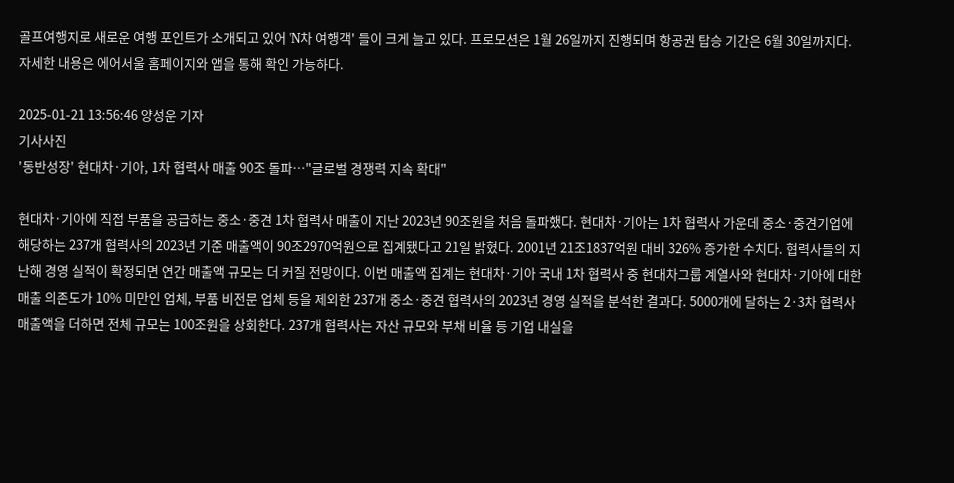골프여행지로 새로운 여행 포인트가 소개되고 있어 'N차 여행객' 들이 크게 늘고 있다. 프로모션은 1월 26일까지 진행되며 항공권 탑승 기간은 6월 30일까지다. 자세한 내용은 에어서울 홈페이지와 앱을 통해 확인 가능하다.

2025-01-21 13:56:46 양성운 기자
기사사진
'동반성장' 현대차·기아, 1차 협력사 매출 90조 돌파…"글로벌 경쟁력 지속 확대"

현대차·기아에 직접 부품을 공급하는 중소·중견 1차 협력사 매출이 지난 2023년 90조원을 처음 돌파했다. 현대차·기아는 1차 협력사 가운데 중소·중견기업에 해당하는 237개 협력사의 2023년 기준 매출액이 90조2970억원으로 집계됐다고 21일 밝혔다. 2001년 21조1837억원 대비 326% 증가한 수치다. 협력사들의 지난해 경영 실적이 확정되면 연간 매출액 규모는 더 커질 전망이다. 이번 매출액 집계는 현대차·기아 국내 1차 협력사 중 현대차그룹 계열사와 현대차·기아에 대한 매출 의존도가 10% 미만인 업체, 부품 비전문 업체 등을 제외한 237개 중소·중견 협력사의 2023년 경영 실적을 분석한 결과다. 5000개에 달하는 2·3차 협력사 매출액을 더하면 전체 규모는 100조원을 상회한다. 237개 협력사는 자산 규모와 부채 비율 등 기업 내실을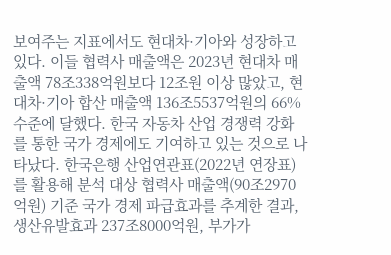보여주는 지표에서도 현대차·기아와 성장하고 있다. 이들 협력사 매출액은 2023년 현대차 매출액 78조338억원보다 12조원 이상 많았고, 현대차·기아 합산 매출액 136조5537억원의 66% 수준에 달했다. 한국 자동차 산업 경쟁력 강화를 통한 국가 경제에도 기여하고 있는 것으로 나타났다. 한국은행 산업연관표(2022년 연장표)를 활용해 분석 대상 협력사 매출액(90조2970억원) 기준 국가 경제 파급효과를 추계한 결과, 생산유발효과 237조8000억원, 부가가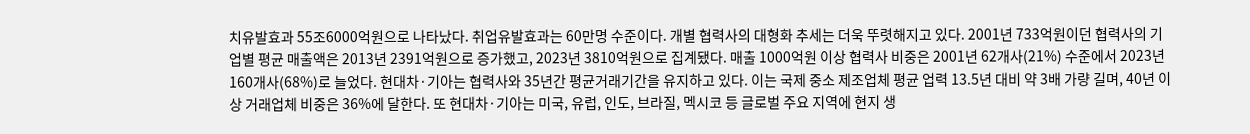치유발효과 55조6000억원으로 나타났다. 취업유발효과는 60만명 수준이다. 개별 협력사의 대형화 추세는 더욱 뚜렷해지고 있다. 2001년 733억원이던 협력사의 기업별 평균 매출액은 2013년 2391억원으로 증가했고, 2023년 3810억원으로 집계됐다. 매출 1000억원 이상 협력사 비중은 2001년 62개사(21%) 수준에서 2023년 160개사(68%)로 늘었다. 현대차·기아는 협력사와 35년간 평균거래기간을 유지하고 있다. 이는 국제 중소 제조업체 평균 업력 13.5년 대비 약 3배 가량 길며, 40년 이상 거래업체 비중은 36%에 달한다. 또 현대차·기아는 미국, 유럽, 인도, 브라질, 멕시코 등 글로벌 주요 지역에 현지 생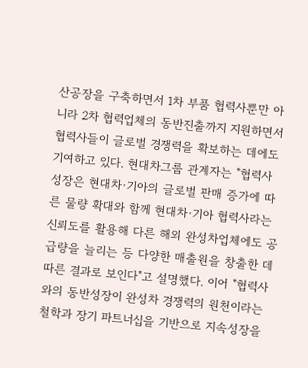산공장을 구축하면서 1차 부품 협력사뿐만 아니라 2차 협력업체의 동반진출까지 지원하면서 협력사들이 글로벌 경쟁력을 확보하는 데에도 기여하고 있다. 현대차그룹 관계자는 "협력사 성장은 현대차·기아의 글로벌 판매 증가에 따른 물량 확대와 함께 현대차·기아 협력사라는 신뢰도를 활용해 다른 해외 완성차업체에도 공급량을 늘리는 등 다양한 매출원을 창출한 데 따른 결과로 보인다"고 설명했다. 이어 "협력사와의 동반성장이 완성차 경쟁력의 원천이라는 철학과 장기 파트너십을 기반으로 지속성장을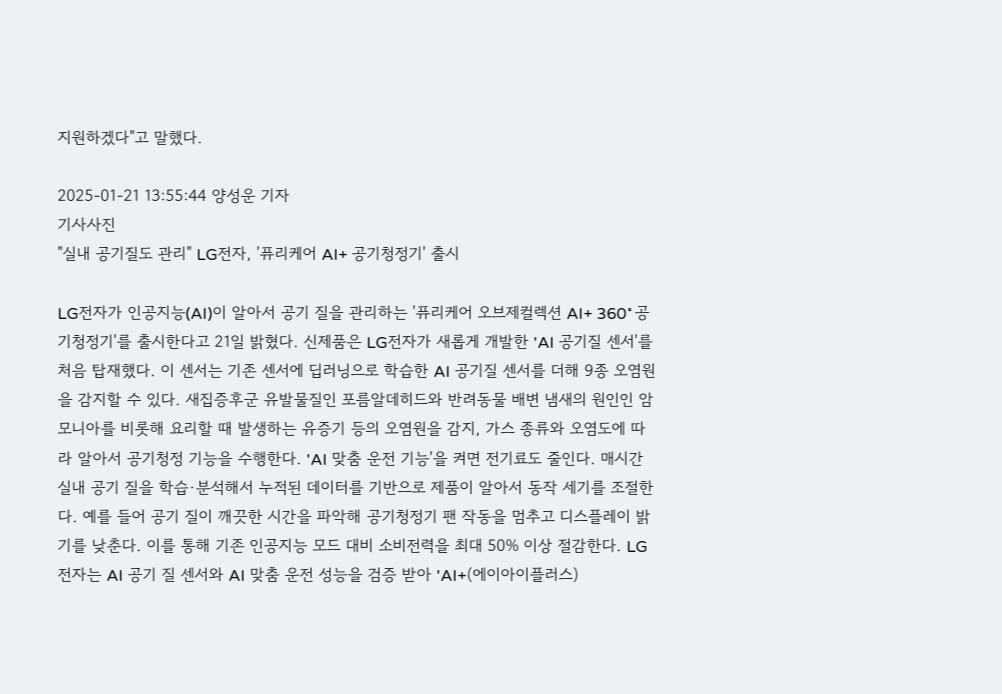지원하겠다"고 말했다.

2025-01-21 13:55:44 양성운 기자
기사사진
"실내 공기질도 관리" LG전자, '퓨리케어 AI+ 공기청정기' 출시

LG전자가 인공지능(AI)이 알아서 공기 질을 관리하는 '퓨리케어 오브제컬렉션 AI+ 360˚ 공기청정기'를 출시한다고 21일 밝혔다. 신제품은 LG전자가 새롭게 개발한 'AI 공기질 센서'를 처음 탑재했다. 이 센서는 기존 센서에 딥러닝으로 학습한 AI 공기질 센서를 더해 9종 오염원을 감지할 수 있다. 새집증후군 유발물질인 포름알데히드와 반려동물 배변 냄새의 원인인 암모니아를 비롯해 요리할 때 발생하는 유증기 등의 오염원을 감지, 가스 종류와 오염도에 따라 알아서 공기청정 기능을 수행한다. 'AI 맞춤 운전 기능'을 켜면 전기료도 줄인다. 매시간 실내 공기 질을 학습·분석해서 누적된 데이터를 기반으로 제품이 알아서 동작 세기를 조절한다. 예를 들어 공기 질이 깨끗한 시간을 파악해 공기청정기 팬 작동을 멈추고 디스플레이 밝기를 낮춘다. 이를 통해 기존 인공지능 모드 대비 소비전력을 최대 50% 이상 절감한다. LG전자는 AI 공기 질 센서와 AI 맞춤 운전 성능을 검증 받아 'AI+(에이아이플러스)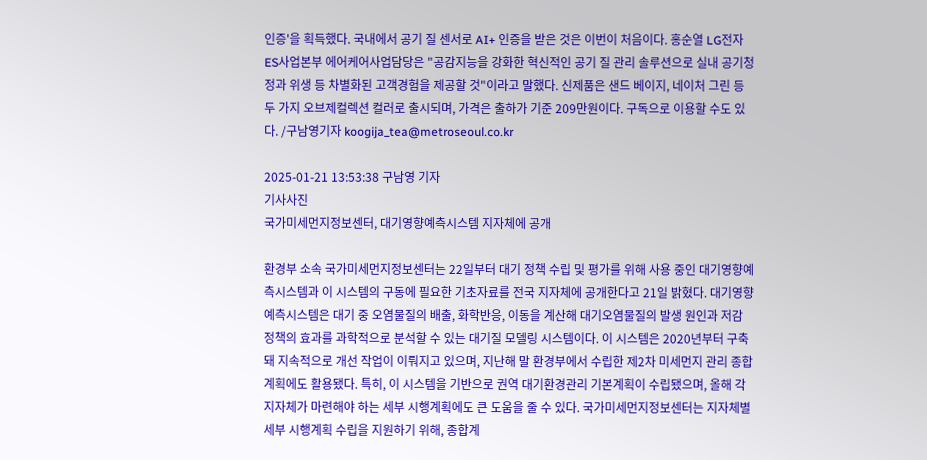인증'을 획득했다. 국내에서 공기 질 센서로 AI+ 인증을 받은 것은 이번이 처음이다. 홍순열 LG전자 ES사업본부 에어케어사업담당은 "공감지능을 강화한 혁신적인 공기 질 관리 솔루션으로 실내 공기청정과 위생 등 차별화된 고객경험을 제공할 것"이라고 말했다. 신제품은 샌드 베이지, 네이처 그린 등 두 가지 오브제컬렉션 컬러로 출시되며, 가격은 출하가 기준 209만원이다. 구독으로 이용할 수도 있다. /구남영기자 koogija_tea@metroseoul.co.kr

2025-01-21 13:53:38 구남영 기자
기사사진
국가미세먼지정보센터, 대기영향예측시스템 지자체에 공개

환경부 소속 국가미세먼지정보센터는 22일부터 대기 정책 수립 및 평가를 위해 사용 중인 대기영향예측시스템과 이 시스템의 구동에 필요한 기초자료를 전국 지자체에 공개한다고 21일 밝혔다. 대기영향예측시스템은 대기 중 오염물질의 배출, 화학반응, 이동을 계산해 대기오염물질의 발생 원인과 저감 정책의 효과를 과학적으로 분석할 수 있는 대기질 모델링 시스템이다. 이 시스템은 2020년부터 구축돼 지속적으로 개선 작업이 이뤄지고 있으며, 지난해 말 환경부에서 수립한 제2차 미세먼지 관리 종합계획에도 활용됐다. 특히, 이 시스템을 기반으로 권역 대기환경관리 기본계획이 수립됐으며, 올해 각 지자체가 마련해야 하는 세부 시행계획에도 큰 도움을 줄 수 있다. 국가미세먼지정보센터는 지자체별 세부 시행계획 수립을 지원하기 위해, 종합계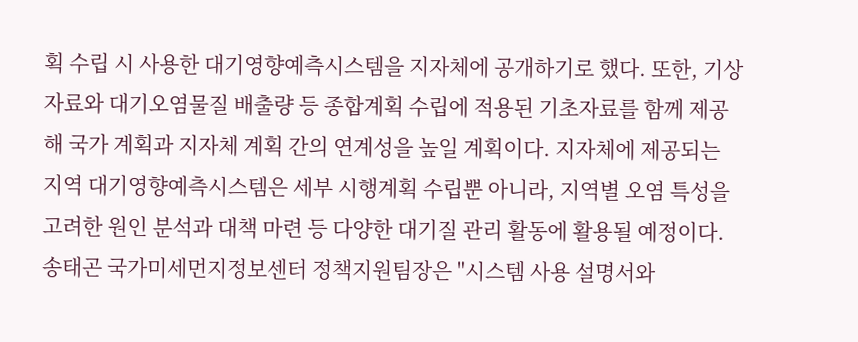획 수립 시 사용한 대기영향예측시스템을 지자체에 공개하기로 했다. 또한, 기상 자료와 대기오염물질 배출량 등 종합계획 수립에 적용된 기초자료를 함께 제공해 국가 계획과 지자체 계획 간의 연계성을 높일 계획이다. 지자체에 제공되는 지역 대기영향예측시스템은 세부 시행계획 수립뿐 아니라, 지역별 오염 특성을 고려한 원인 분석과 대책 마련 등 다양한 대기질 관리 활동에 활용될 예정이다. 송태곤 국가미세먼지정보센터 정책지원팀장은 "시스템 사용 설명서와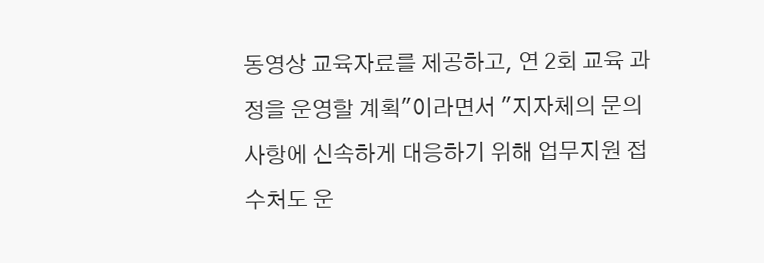동영상 교육자료를 제공하고, 연 2회 교육 과정을 운영할 계획"이라면서 "지자체의 문의 사항에 신속하게 대응하기 위해 업무지원 접수처도 운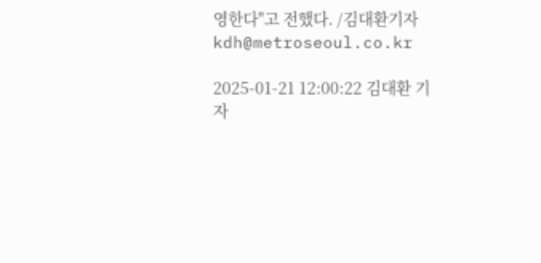영한다"고 전했다. /김대환기자 kdh@metroseoul.co.kr

2025-01-21 12:00:22 김대환 기자